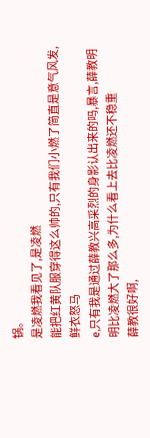锅。
是凌燃我看见了,是凌燃
能把红黄队服穿得这么帅的,只有我们小燃了简直是意气风发,鲜衣怒马
e,只有我是通过薛教兴高采烈的身影认出来的吗,暴言,薛教明明比凌燃大了那么多,为什么看上去比凌燃还不稳重
薛教很好啊,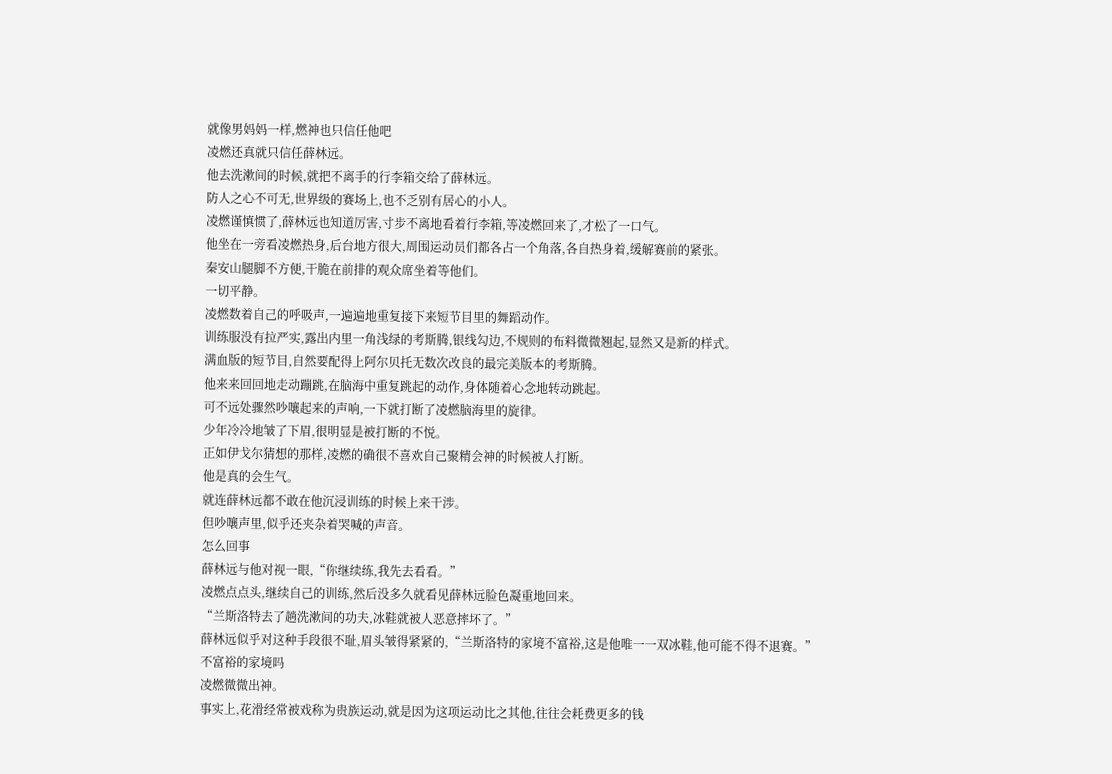就像男妈妈一样,燃神也只信任他吧
凌燃还真就只信任薛林远。
他去洗漱间的时候,就把不离手的行李箱交给了薛林远。
防人之心不可无,世界级的赛场上,也不乏别有居心的小人。
凌燃谨慎惯了,薛林远也知道厉害,寸步不离地看着行李箱,等凌燃回来了,才松了一口气。
他坐在一旁看凌燃热身,后台地方很大,周围运动员们都各占一个角落,各自热身着,缓解赛前的紧张。
秦安山腿脚不方便,干脆在前排的观众席坐着等他们。
一切平静。
凌燃数着自己的呼吸声,一遍遍地重复接下来短节目里的舞蹈动作。
训练服没有拉严实,露出内里一角浅绿的考斯腾,银线勾边,不规则的布料微微翘起,显然又是新的样式。
满血版的短节目,自然要配得上阿尔贝托无数次改良的最完美版本的考斯腾。
他来来回回地走动蹦跳,在脑海中重复跳起的动作,身体随着心念地转动跳起。
可不远处骤然吵嚷起来的声响,一下就打断了凌燃脑海里的旋律。
少年冷冷地皱了下眉,很明显是被打断的不悦。
正如伊戈尔猜想的那样,凌燃的确很不喜欢自己聚精会神的时候被人打断。
他是真的会生气。
就连薛林远都不敢在他沉浸训练的时候上来干涉。
但吵嚷声里,似乎还夹杂着哭喊的声音。
怎么回事
薛林远与他对视一眼,“你继续练,我先去看看。”
凌燃点点头,继续自己的训练,然后没多久就看见薛林远脸色凝重地回来。
“兰斯洛特去了趟洗漱间的功夫,冰鞋就被人恶意摔坏了。”
薛林远似乎对这种手段很不耻,眉头皱得紧紧的,“兰斯洛特的家境不富裕,这是他唯一一双冰鞋,他可能不得不退赛。”
不富裕的家境吗
凌燃微微出神。
事实上,花滑经常被戏称为贵族运动,就是因为这项运动比之其他,往往会耗费更多的钱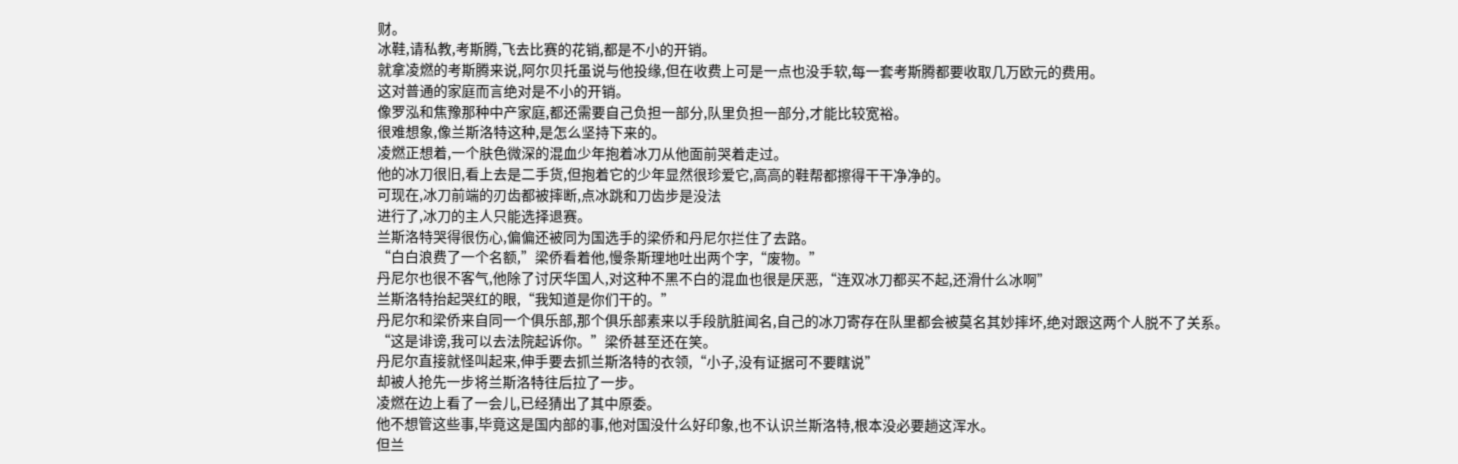财。
冰鞋,请私教,考斯腾,飞去比赛的花销,都是不小的开销。
就拿凌燃的考斯腾来说,阿尔贝托虽说与他投缘,但在收费上可是一点也没手软,每一套考斯腾都要收取几万欧元的费用。
这对普通的家庭而言绝对是不小的开销。
像罗泓和焦豫那种中产家庭,都还需要自己负担一部分,队里负担一部分,才能比较宽裕。
很难想象,像兰斯洛特这种,是怎么坚持下来的。
凌燃正想着,一个肤色微深的混血少年抱着冰刀从他面前哭着走过。
他的冰刀很旧,看上去是二手货,但抱着它的少年显然很珍爱它,高高的鞋帮都擦得干干净净的。
可现在,冰刀前端的刃齿都被摔断,点冰跳和刀齿步是没法
进行了,冰刀的主人只能选择退赛。
兰斯洛特哭得很伤心,偏偏还被同为国选手的梁侨和丹尼尔拦住了去路。
“白白浪费了一个名额,”梁侨看着他,慢条斯理地吐出两个字,“废物。”
丹尼尔也很不客气,他除了讨厌华国人,对这种不黑不白的混血也很是厌恶,“连双冰刀都买不起,还滑什么冰啊”
兰斯洛特抬起哭红的眼,“我知道是你们干的。”
丹尼尔和梁侨来自同一个俱乐部,那个俱乐部素来以手段肮脏闻名,自己的冰刀寄存在队里都会被莫名其妙摔坏,绝对跟这两个人脱不了关系。
“这是诽谤,我可以去法院起诉你。”梁侨甚至还在笑。
丹尼尔直接就怪叫起来,伸手要去抓兰斯洛特的衣领,“小子,没有证据可不要瞎说”
却被人抢先一步将兰斯洛特往后拉了一步。
凌燃在边上看了一会儿,已经猜出了其中原委。
他不想管这些事,毕竟这是国内部的事,他对国没什么好印象,也不认识兰斯洛特,根本没必要趟这浑水。
但兰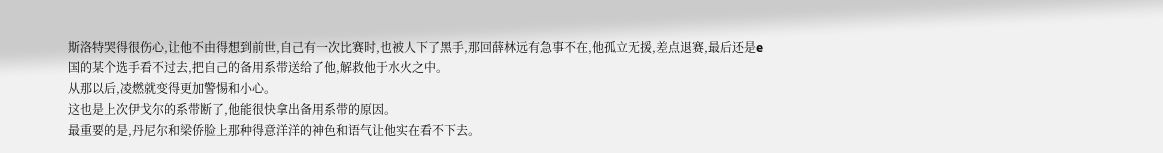斯洛特哭得很伤心,让他不由得想到前世,自己有一次比赛时,也被人下了黑手,那回薛林远有急事不在,他孤立无援,差点退赛,最后还是e国的某个选手看不过去,把自己的备用系带送给了他,解救他于水火之中。
从那以后,凌燃就变得更加警惕和小心。
这也是上次伊戈尔的系带断了,他能很快拿出备用系带的原因。
最重要的是,丹尼尔和梁侨脸上那种得意洋洋的神色和语气让他实在看不下去。